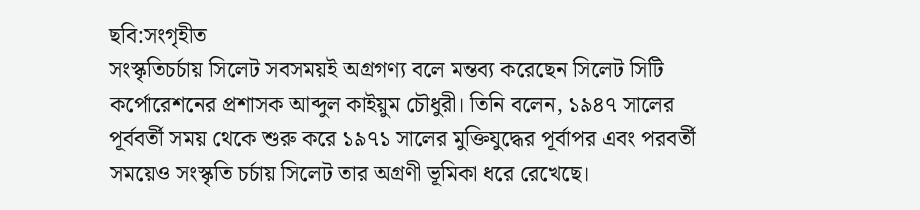ছবি:সংগৃহীত
সংস্কৃতিচর্চায় সিলেট সবসময়ই অগ্রগণ্য বলে মন্তব্য করেছেন সিলেট সিটি কর্পোরেশনের প্রশাসক আব্দুল কাইয়ুম চৌধুরী। তিনি বলেন, ১৯৪৭ সালের পূর্ববর্তী সময় থেকে শুরু করে ১৯৭১ সালের মুক্তিযুদ্ধের পূর্বাপর এবং পরবর্তী সময়েও সংস্কৃতি চর্চায় সিলেট তার অগ্রণী ভূমিকা ধরে রেখেছে।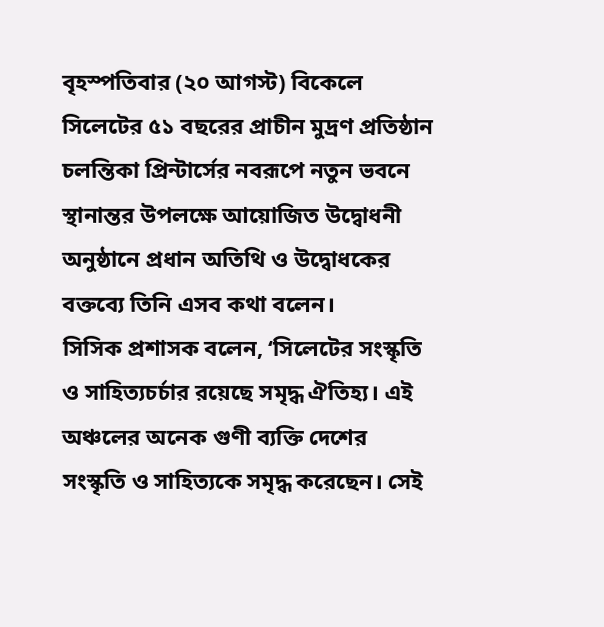বৃহস্পতিবার (২০ আগস্ট) বিকেলে সিলেটের ৫১ বছরের প্রাচীন মুদ্রণ প্রতিষ্ঠান চলন্তিকা প্রিন্টার্সের নবরূপে নতুন ভবনে স্থানান্তর উপলক্ষে আয়োজিত উদ্বোধনী অনুষ্ঠানে প্রধান অতিথি ও উদ্বোধকের বক্তব্যে তিনি এসব কথা বলেন।
সিসিক প্রশাসক বলেন, ‘সিলেটের সংস্কৃতি ও সাহিত্যচর্চার রয়েছে সমৃদ্ধ ঐতিহ্য। এই অঞ্চলের অনেক গুণী ব্যক্তি দেশের সংস্কৃতি ও সাহিত্যকে সমৃদ্ধ করেছেন। সেই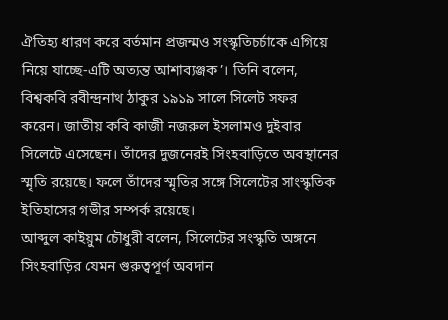ঐতিহ্য ধারণ করে বর্তমান প্রজন্মও সংস্কৃতিচর্চাকে এগিয়ে নিয়ে যাচ্ছে-এটি অত্যন্ত আশাব্যঞ্জক’। তিনি বলেন, বিশ্বকবি রবীন্দ্রনাথ ঠাকুর ১৯১৯ সালে সিলেট সফর করেন। জাতীয় কবি কাজী নজরুল ইসলামও দুইবার সিলেটে এসেছেন। তাঁদের দুজনেরই সিংহবাড়িতে অবস্থানের স্মৃতি রয়েছে। ফলে তাঁদের স্মৃতির সঙ্গে সিলেটের সাংস্কৃতিক ইতিহাসের গভীর সম্পর্ক রয়েছে।
আব্দুল কাইয়ুম চৌধুরী বলেন, সিলেটের সংস্কৃতি অঙ্গনে সিংহবাড়ির যেমন গুরুত্বপূর্ণ অবদান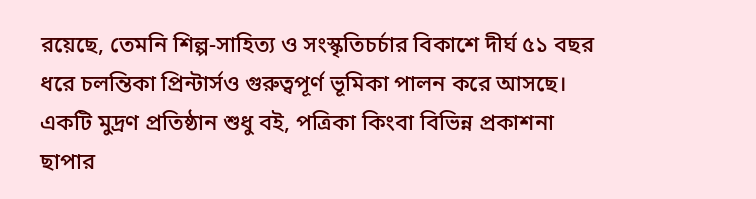রয়েছে, তেমনি শিল্প-সাহিত্য ও সংস্কৃতিচর্চার বিকাশে দীর্ঘ ৫১ বছর ধরে চলন্তিকা প্রিন্টার্সও গুরুত্বপূর্ণ ভূমিকা পালন করে আসছে। একটি মুদ্রণ প্রতিষ্ঠান শুধু বই, পত্রিকা কিংবা বিভিন্ন প্রকাশনা ছাপার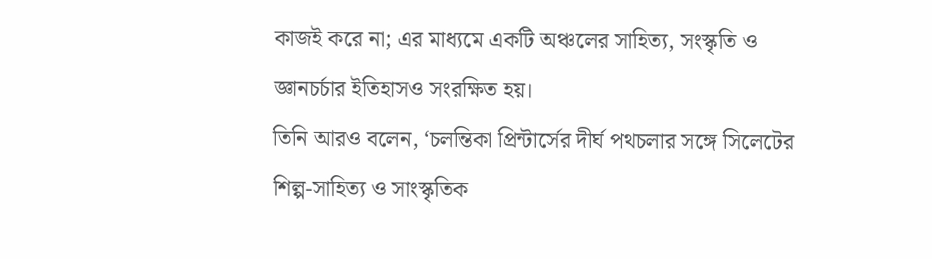কাজই করে না; এর মাধ্যমে একটি অঞ্চলের সাহিত্য, সংস্কৃতি ও জ্ঞানচর্চার ইতিহাসও সংরক্ষিত হয়।
তিনি আরও বলেন, ‘চলন্তিকা প্রিন্টার্সের দীর্ঘ পথচলার সঙ্গে সিলেটের শিল্প-সাহিত্য ও সাংস্কৃতিক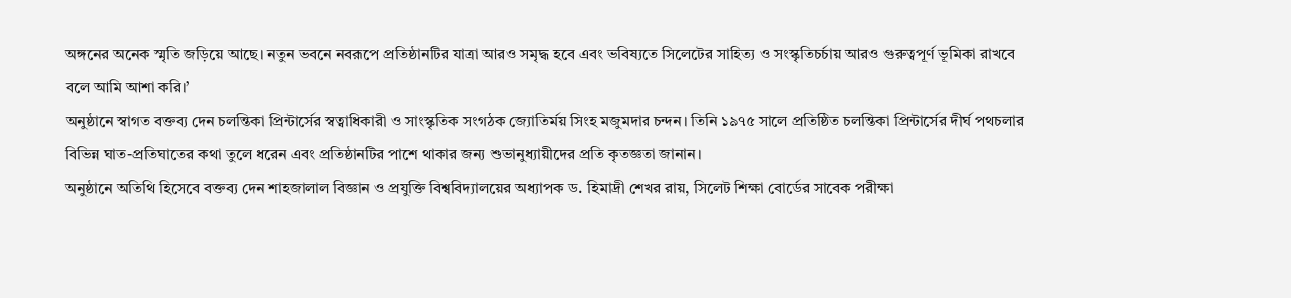অঙ্গনের অনেক স্মৃতি জড়িয়ে আছে। নতুন ভবনে নবরূপে প্রতিষ্ঠানটির যাত্রা আরও সমৃদ্ধ হবে এবং ভবিষ্যতে সিলেটের সাহিত্য ও সংস্কৃতিচর্চায় আরও গুরুত্বপূর্ণ ভূমিকা রাখবে বলে আমি আশা করি।’
অনুষ্ঠানে স্বাগত বক্তব্য দেন চলন্তিকা প্রিন্টার্সের স্বত্বাধিকারী ও সাংস্কৃতিক সংগঠক জ্যোতির্ময় সিংহ মজুমদার চন্দন। তিনি ১৯৭৫ সালে প্রতিষ্ঠিত চলন্তিকা প্রিন্টার্সের দীর্ঘ পথচলার বিভিন্ন ঘাত-প্রতিঘাতের কথা তুলে ধরেন এবং প্রতিষ্ঠানটির পাশে থাকার জন্য শুভানুধ্যায়ীদের প্রতি কৃতজ্ঞতা জানান।
অনুষ্ঠানে অতিথি হিসেবে বক্তব্য দেন শাহজালাল বিজ্ঞান ও প্রযুক্তি বিশ্ববিদ্যালয়ের অধ্যাপক ড. হিমাদ্রী শেখর রায়, সিলেট শিক্ষা বোর্ডের সাবেক পরীক্ষা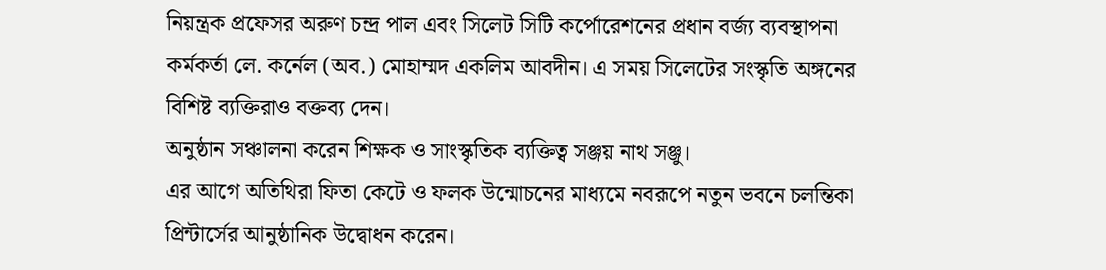নিয়ন্ত্রক প্রফেসর অরুণ চন্দ্র পাল এবং সিলেট সিটি কর্পোরেশনের প্রধান বর্জ্য ব্যবস্থাপনা কর্মকর্তা লে. কর্নেল (অব.) মোহাম্মদ একলিম আবদীন। এ সময় সিলেটের সংস্কৃতি অঙ্গনের বিশিষ্ট ব্যক্তিরাও বক্তব্য দেন।
অনুষ্ঠান সঞ্চালনা করেন শিক্ষক ও সাংস্কৃতিক ব্যক্তিত্ব সঞ্জয় নাথ সঞ্জু।
এর আগে অতিথিরা ফিতা কেটে ও ফলক উন্মোচনের মাধ্যমে নবরূপে নতুন ভবনে চলন্তিকা প্রিন্টার্সের আনুষ্ঠানিক উদ্বোধন করেন।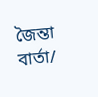জৈন্তা বার্তা/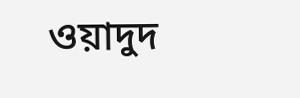ওয়াদুদ